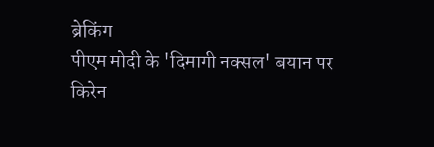ब्रेकिंग
पीएम मोदी के 'दिमागी नक्सल' बयान पर किरेन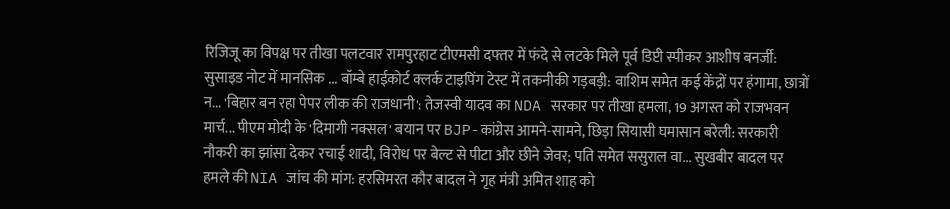रिजिजू का विपक्ष पर तीखा पलटवार रामपुरहाट टीएमसी दफ्तर में फंदे से लटके मिले पूर्व डिप्टी स्पीकर आशीष बनर्जी: सुसाइड नोट में मानसिक ... बॉम्बे हाईकोर्ट क्लर्क टाइपिंग टेस्ट में तकनीकी गड़बड़ी: वाशिम समेत कई केंद्रों पर हंगामा, छात्रों न... 'बिहार बन रहा पेपर लीक की राजधानी': तेजस्वी यादव का NDA सरकार पर तीखा हमला, 19 अगस्त को राजभवन मार्च... पीएम मोदी के 'दिमागी नक्सल' बयान पर BJP-कांग्रेस आमने-सामने, छिड़ा सियासी घमासान बरेली: सरकारी नौकरी का झांसा देकर रचाई शादी, विरोध पर बेल्ट से पीटा और छीने जेवर; पति समेत ससुराल वा... सुखबीर बादल पर हमले की NIA जांच की मांग: हरसिमरत कौर बादल ने गृह मंत्री अमित शाह को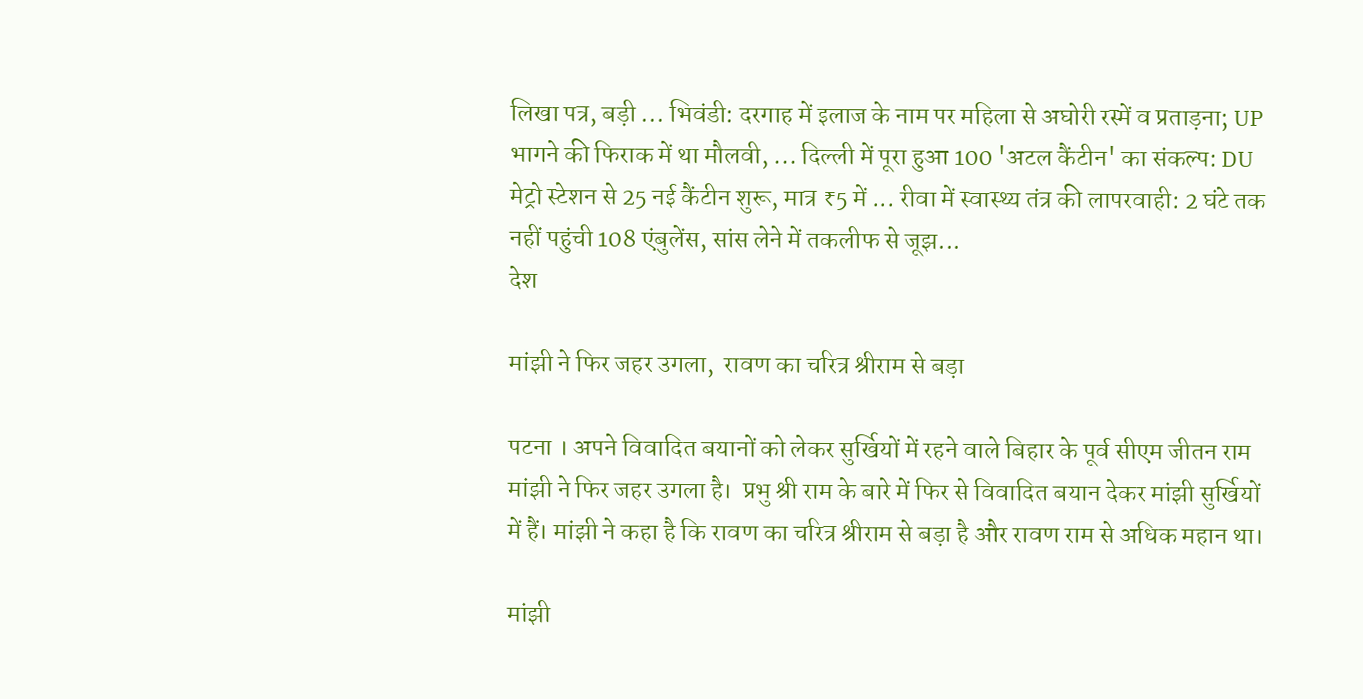लिखा पत्र, बड़ी ... भिवंडी: दरगाह में इलाज के नाम पर महिला से अघोरी रस्में व प्रताड़ना; UP भागने की फिराक में था मौलवी, ... दिल्ली में पूरा हुआ 100 'अटल कैंटीन' का संकल्प: DU मेट्रो स्टेशन से 25 नई कैंटीन शुरू, मात्र ₹5 में ... रीवा में स्वास्थ्य तंत्र की लापरवाही: 2 घंटे तक नहीं पहुंची 108 एंबुलेंस, सांस लेने में तकलीफ से जूझ...
देश

मांझी ने फिर जहर उगला,  रावण का चरित्र श्रीराम से बड़ा

पटना । अपने विवादित बयानों को लेकर सुर्खियों में रहने वाले बिहार के पूर्व सीएम जीतन राम मांझी ने फिर जहर उगला है।  प्रभु श्री राम के बारे में फिर से विवादित बयान देकर मांझी सुर्खियों में हैं। मांझी ने कहा है कि रावण का चरित्र श्रीराम से बड़ा है और रावण राम से अधिक महान था।

मांझी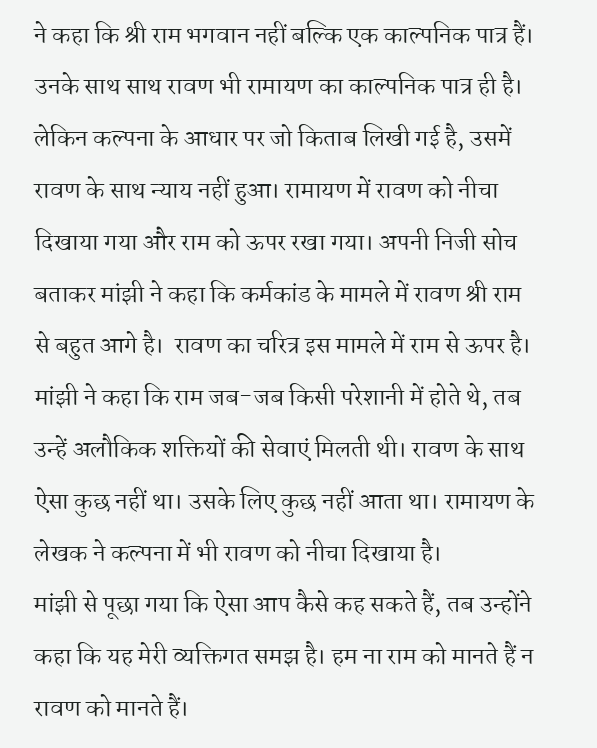ने कहा कि श्री राम भगवान नहीं बल्कि एक काल्पनिक पात्र हैं। उनके साथ साथ रावण भी रामायण का काल्पनिक पात्र ही है। लेकिन कल्पना के आधार पर जो किताब लिखी गई है, उसमें रावण के साथ न्याय नहीं हुआ। रामायण में रावण को नीचा दिखाया गया और राम को ऊपर रखा गया। अपनी निजी सोच बताकर मांझी ने कहा कि कर्मकांड के मामले में रावण श्री राम से बहुत आगे है।  रावण का चरित्र इस मामले में राम से ऊपर है। मांझी ने कहा कि राम जब-जब किसी परेशानी में होते थे, तब उन्हें अलौकिक शक्तियों की सेवाएं मिलती थी। रावण के साथ ऐसा कुछ नहीं था। उसके लिए कुछ नहीं आता था। रामायण के लेखक ने कल्पना में भी रावण को नीचा दिखाया है।
मांझी से पूछा गया कि ऐसा आप कैसे कह सकते हैं, तब उन्होंने कहा कि यह मेरी व्यक्तिगत समझ है। हम ना राम को मानते हैं न रावण को मानते हैं।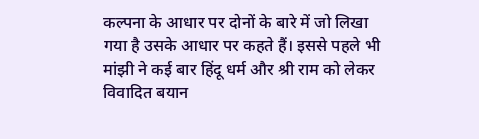कल्पना के आधार पर दोनों के बारे में जो लिखा गया है उसके आधार पर कहते हैं। इससे पहले भी मांझी ने कई बार हिंदू धर्म और श्री राम को लेकर विवादित बयान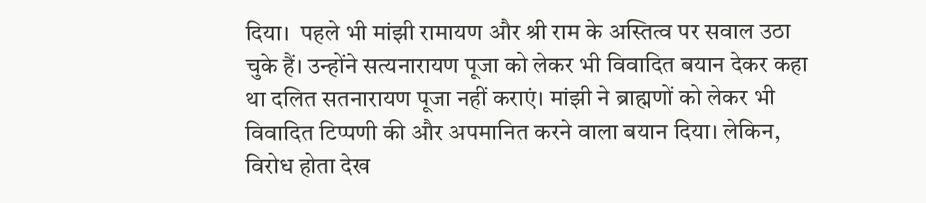दिया।  पहले भी मांझी रामायण और श्री राम के अस्तित्व पर सवाल उठा चुके हैं। उन्होंने सत्यनारायण पूजा को लेकर भी विवादित बयान देकर कहा था दलित सतनारायण पूजा नहीं कराएं। मांझी ने ब्राह्मणों को लेकर भी विवादित टिप्पणी की और अपमानित करने वाला बयान दिया। लेकिन, विरोध होता देख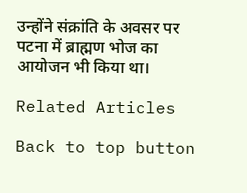उन्होंने संक्रांति के अवसर पर पटना में ब्राह्मण भोज का आयोजन भी किया था।

Related Articles

Back to top button